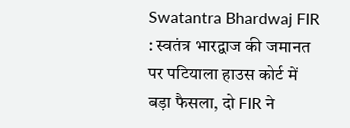Swatantra Bhardwaj FIR : स्वतंत्र भारद्वाज की जमानत पर पटियाला हाउस कोर्ट में बड़ा फैसला, दो FIR ने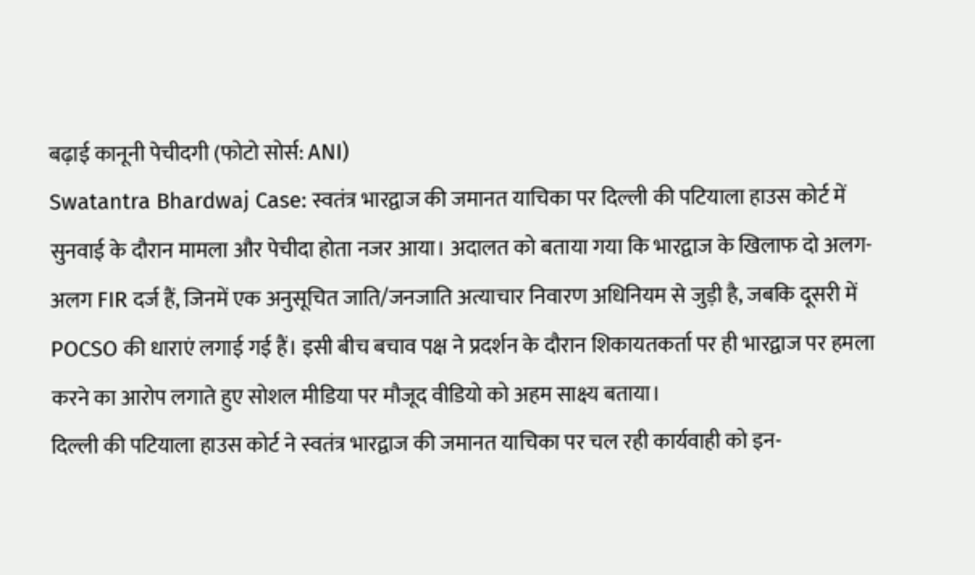बढ़ाई कानूनी पेचीदगी (फोटो सोर्स: ANI)
Swatantra Bhardwaj Case: स्वतंत्र भारद्वाज की जमानत याचिका पर दिल्ली की पटियाला हाउस कोर्ट में सुनवाई के दौरान मामला और पेचीदा होता नजर आया। अदालत को बताया गया कि भारद्वाज के खिलाफ दो अलग-अलग FIR दर्ज हैं, जिनमें एक अनुसूचित जाति/जनजाति अत्याचार निवारण अधिनियम से जुड़ी है, जबकि दूसरी में POCSO की धाराएं लगाई गई हैं। इसी बीच बचाव पक्ष ने प्रदर्शन के दौरान शिकायतकर्ता पर ही भारद्वाज पर हमला करने का आरोप लगाते हुए सोशल मीडिया पर मौजूद वीडियो को अहम साक्ष्य बताया।
दिल्ली की पटियाला हाउस कोर्ट ने स्वतंत्र भारद्वाज की जमानत याचिका पर चल रही कार्यवाही को इन-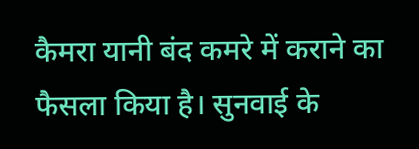कैमरा यानी बंद कमरे में कराने का फैसला किया है। सुनवाई के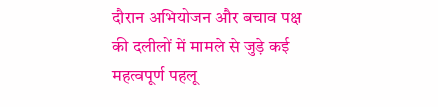दौरान अभियोजन और बचाव पक्ष की दलीलों में मामले से जुड़े कई महत्वपूर्ण पहलू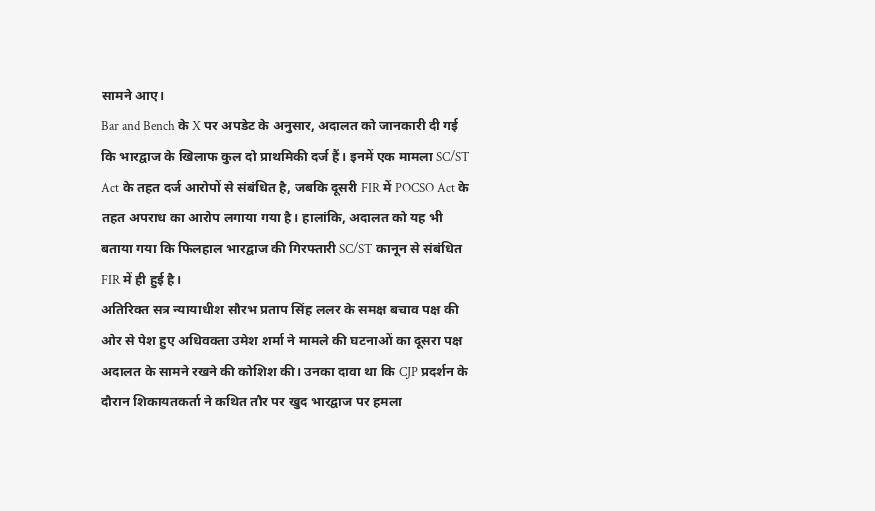सामने आए।
Bar and Bench के X पर अपडेट के अनुसार, अदालत को जानकारी दी गई कि भारद्वाज के खिलाफ कुल दो प्राथमिकी दर्ज हैं। इनमें एक मामला SC/ST Act के तहत दर्ज आरोपों से संबंधित है, जबकि दूसरी FIR में POCSO Act के तहत अपराध का आरोप लगाया गया है। हालांकि, अदालत को यह भी बताया गया कि फिलहाल भारद्वाज की गिरफ्तारी SC/ST कानून से संबंधित FIR में ही हुई है।
अतिरिक्त सत्र न्यायाधीश सौरभ प्रताप सिंह ललर के समक्ष बचाव पक्ष की ओर से पेश हुए अधिवक्ता उमेश शर्मा ने मामले की घटनाओं का दूसरा पक्ष अदालत के सामने रखने की कोशिश की। उनका दावा था कि CJP प्रदर्शन के दौरान शिकायतकर्ता ने कथित तौर पर खुद भारद्वाज पर हमला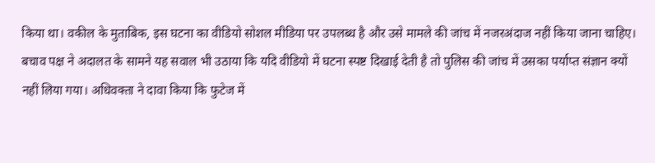किया था। वकील के मुताबिक, इस घटना का वीडियो सोशल मीडिया पर उपलब्ध है और उसे मामले की जांच में नजरअंदाज नहीं किया जाना चाहिए।
बचाव पक्ष ने अदालत के सामने यह सवाल भी उठाया कि यदि वीडियो में घटना स्पष्ट दिखाई देती है तो पुलिस की जांच में उसका पर्याप्त संज्ञान क्यों नहीं लिया गया। अधिवक्ता ने दावा किया कि फुटेज में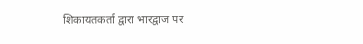शिकायतकर्ता द्वारा भारद्वाज पर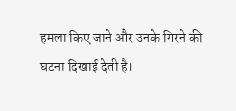हमला किए जाने और उनके गिरने की घटना दिखाई देती है।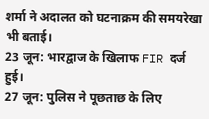शर्मा ने अदालत को घटनाक्रम की समयरेखा भी बताई।
23 जून: भारद्वाज के खिलाफ FIR दर्ज हुई।
27 जून: पुलिस ने पूछताछ के लिए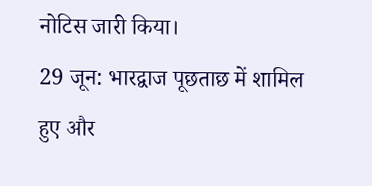नोटिस जारी किया।
29 जून: भारद्वाज पूछताछ में शामिल हुए और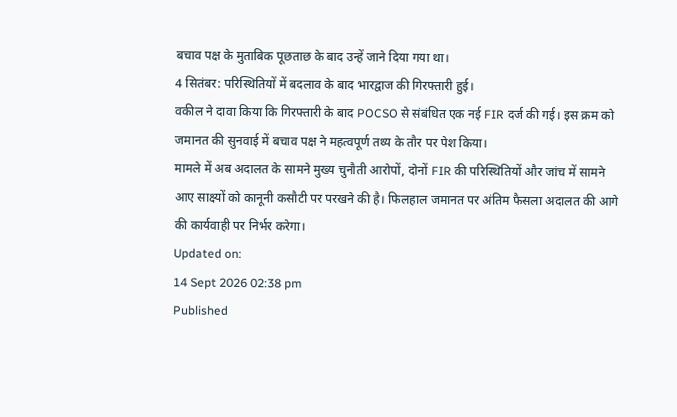बचाव पक्ष के मुताबिक पूछताछ के बाद उन्हें जाने दिया गया था।
4 सितंबर: परिस्थितियों में बदलाव के बाद भारद्वाज की गिरफ्तारी हुई।
वकील ने दावा किया कि गिरफ्तारी के बाद POCSO से संबंधित एक नई FIR दर्ज की गई। इस क्रम को जमानत की सुनवाई में बचाव पक्ष ने महत्वपूर्ण तथ्य के तौर पर पेश किया।
मामले में अब अदालत के सामने मुख्य चुनौती आरोपों, दोनों FIR की परिस्थितियों और जांच में सामने आए साक्ष्यों को कानूनी कसौटी पर परखने की है। फिलहाल जमानत पर अंतिम फैसला अदालत की आगे की कार्यवाही पर निर्भर करेगा।
Updated on:
14 Sept 2026 02:38 pm
Published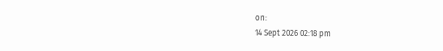on:
14 Sept 2026 02:18 pm